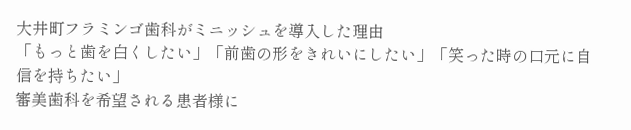大井町フラミンゴ歯科がミニッシュを導入した理由
「もっと歯を白くしたい」「前歯の形をきれいにしたい」「笑った時の口元に自信を持ちたい」
審美歯科を希望される患者様に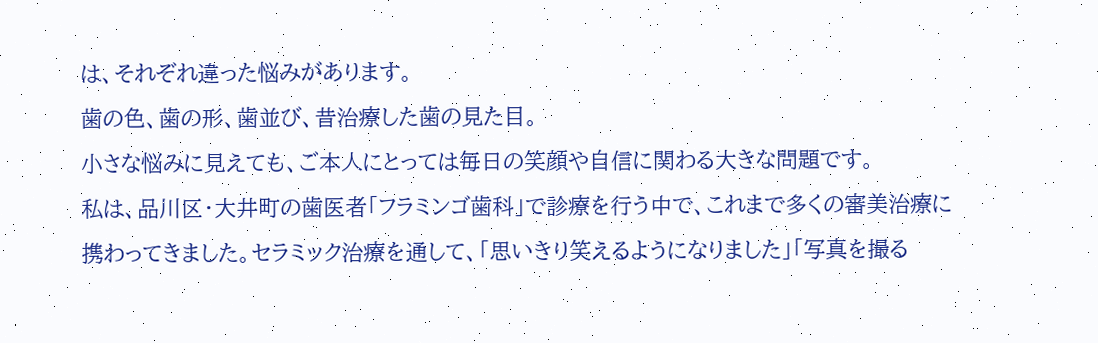は、それぞれ違った悩みがあります。
歯の色、歯の形、歯並び、昔治療した歯の見た目。
小さな悩みに見えても、ご本人にとっては毎日の笑顔や自信に関わる大きな問題です。
私は、品川区・大井町の歯医者「フラミンゴ歯科」で診療を行う中で、これまで多くの審美治療に携わってきました。セラミック治療を通して、「思いきり笑えるようになりました」「写真を撮る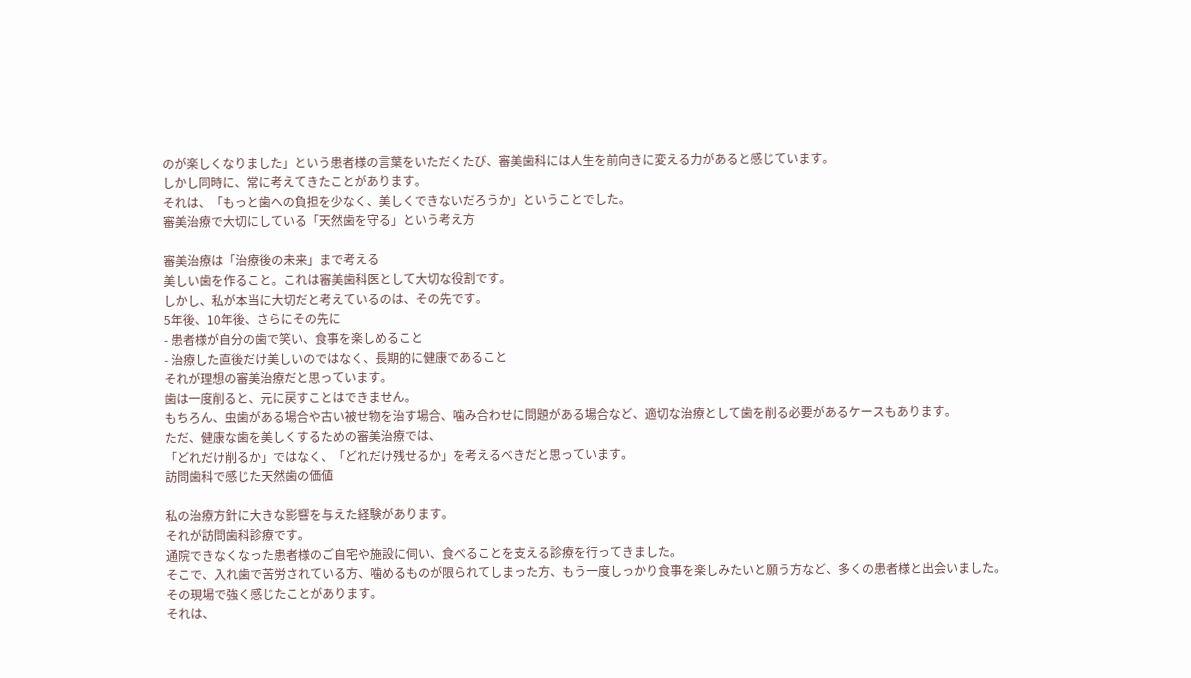のが楽しくなりました」という患者様の言葉をいただくたび、審美歯科には人生を前向きに変える力があると感じています。
しかし同時に、常に考えてきたことがあります。
それは、「もっと歯への負担を少なく、美しくできないだろうか」ということでした。
審美治療で大切にしている「天然歯を守る」という考え方

審美治療は「治療後の未来」まで考える
美しい歯を作ること。これは審美歯科医として大切な役割です。
しかし、私が本当に大切だと考えているのは、その先です。
5年後、10年後、さらにその先に
- 患者様が自分の歯で笑い、食事を楽しめること
- 治療した直後だけ美しいのではなく、長期的に健康であること
それが理想の審美治療だと思っています。
歯は一度削ると、元に戻すことはできません。
もちろん、虫歯がある場合や古い被せ物を治す場合、噛み合わせに問題がある場合など、適切な治療として歯を削る必要があるケースもあります。
ただ、健康な歯を美しくするための審美治療では、
「どれだけ削るか」ではなく、「どれだけ残せるか」を考えるべきだと思っています。
訪問歯科で感じた天然歯の価値

私の治療方針に大きな影響を与えた経験があります。
それが訪問歯科診療です。
通院できなくなった患者様のご自宅や施設に伺い、食べることを支える診療を行ってきました。
そこで、入れ歯で苦労されている方、噛めるものが限られてしまった方、もう一度しっかり食事を楽しみたいと願う方など、多くの患者様と出会いました。
その現場で強く感じたことがあります。
それは、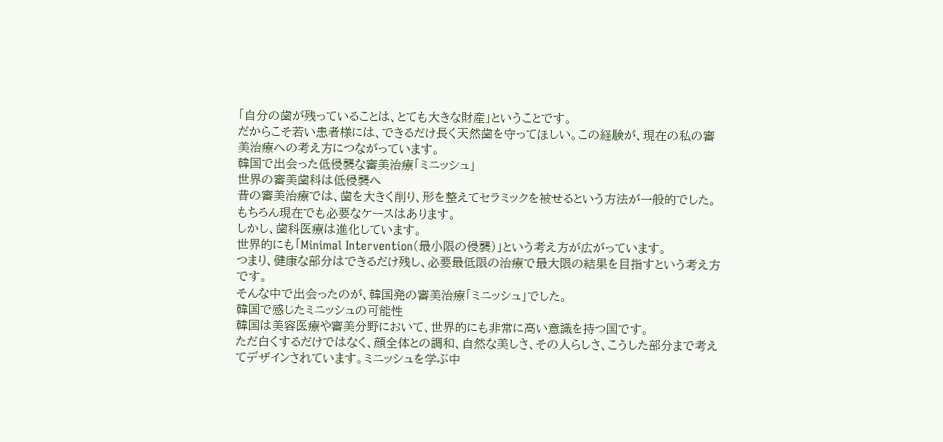「自分の歯が残っていることは、とても大きな財産」ということです。
だからこそ若い患者様には、できるだけ長く天然歯を守ってほしい。この経験が、現在の私の審美治療への考え方につながっています。
韓国で出会った低侵襲な審美治療「ミニッシュ」
世界の審美歯科は低侵襲へ
昔の審美治療では、歯を大きく削り、形を整えてセラミックを被せるという方法が一般的でした。
もちろん現在でも必要なケースはあります。
しかし、歯科医療は進化しています。
世界的にも「Minimal Intervention(最小限の侵襲)」という考え方が広がっています。
つまり、健康な部分はできるだけ残し、必要最低限の治療で最大限の結果を目指すという考え方です。
そんな中で出会ったのが、韓国発の審美治療「ミニッシュ」でした。
韓国で感じたミニッシュの可能性
韓国は美容医療や審美分野において、世界的にも非常に高い意識を持つ国です。
ただ白くするだけではなく、顔全体との調和、自然な美しさ、その人らしさ、こうした部分まで考えてデザインされています。ミニッシュを学ぶ中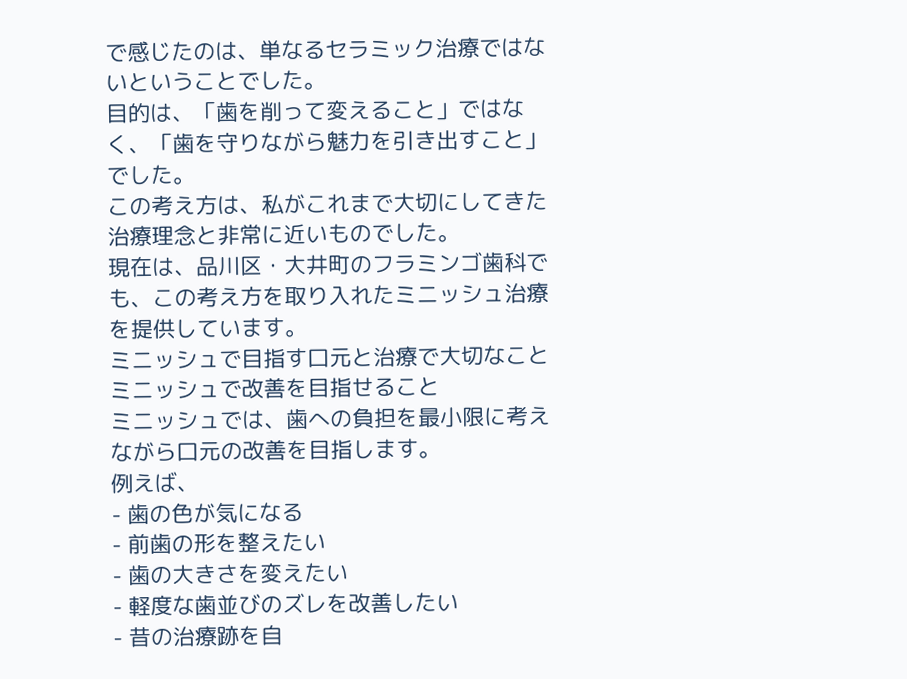で感じたのは、単なるセラミック治療ではないということでした。
目的は、「歯を削って変えること」ではなく、「歯を守りながら魅力を引き出すこと」でした。
この考え方は、私がこれまで大切にしてきた治療理念と非常に近いものでした。
現在は、品川区・大井町のフラミンゴ歯科でも、この考え方を取り入れたミニッシュ治療を提供しています。
ミニッシュで目指す口元と治療で大切なこと
ミニッシュで改善を目指せること
ミニッシュでは、歯への負担を最小限に考えながら口元の改善を目指します。
例えば、
- 歯の色が気になる
- 前歯の形を整えたい
- 歯の大きさを変えたい
- 軽度な歯並びのズレを改善したい
- 昔の治療跡を自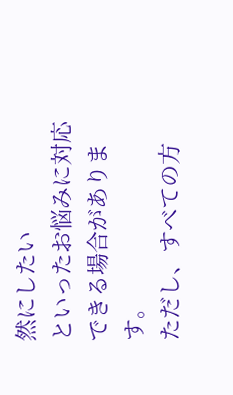然にしたい
といったお悩みに対応できる場合があります。
ただし、すべての方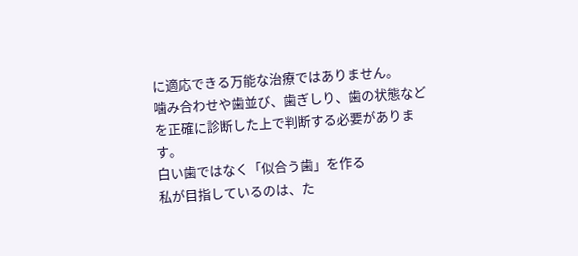に適応できる万能な治療ではありません。
噛み合わせや歯並び、歯ぎしり、歯の状態などを正確に診断した上で判断する必要があります。
白い歯ではなく「似合う歯」を作る
私が目指しているのは、た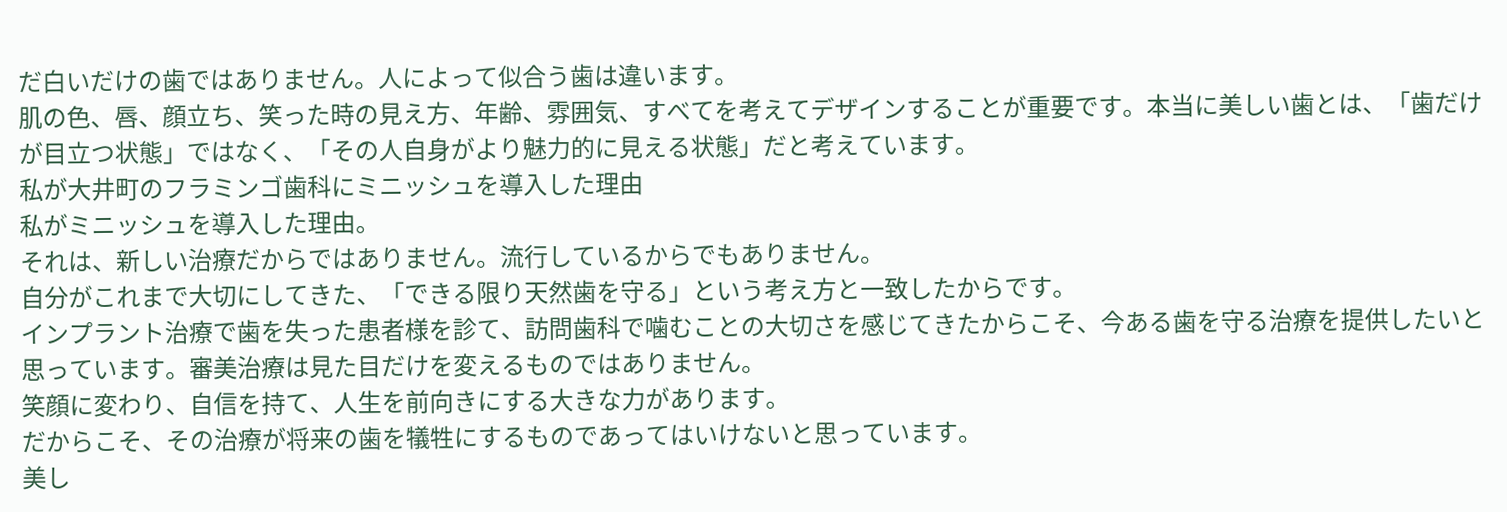だ白いだけの歯ではありません。人によって似合う歯は違います。
肌の色、唇、顔立ち、笑った時の見え方、年齢、雰囲気、すべてを考えてデザインすることが重要です。本当に美しい歯とは、「歯だけが目立つ状態」ではなく、「その人自身がより魅力的に見える状態」だと考えています。
私が大井町のフラミンゴ歯科にミニッシュを導入した理由
私がミニッシュを導入した理由。
それは、新しい治療だからではありません。流行しているからでもありません。
自分がこれまで大切にしてきた、「できる限り天然歯を守る」という考え方と一致したからです。
インプラント治療で歯を失った患者様を診て、訪問歯科で噛むことの大切さを感じてきたからこそ、今ある歯を守る治療を提供したいと思っています。審美治療は見た目だけを変えるものではありません。
笑顔に変わり、自信を持て、人生を前向きにする大きな力があります。
だからこそ、その治療が将来の歯を犠牲にするものであってはいけないと思っています。
美し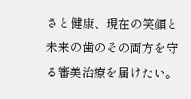さと健康、現在の笑顔と未来の歯のその両方を守る審美治療を届けたい。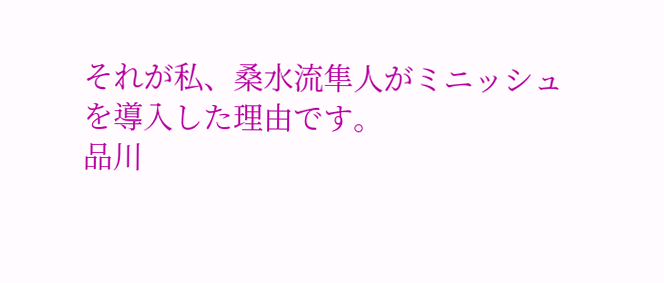それが私、桑水流隼人がミニッシュを導入した理由です。
品川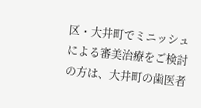区・大井町でミニッシュによる審美治療をご検討の方は、大井町の歯医者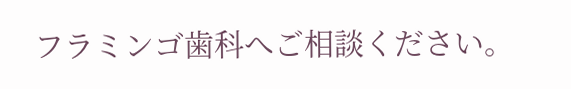フラミンゴ歯科へご相談ください。